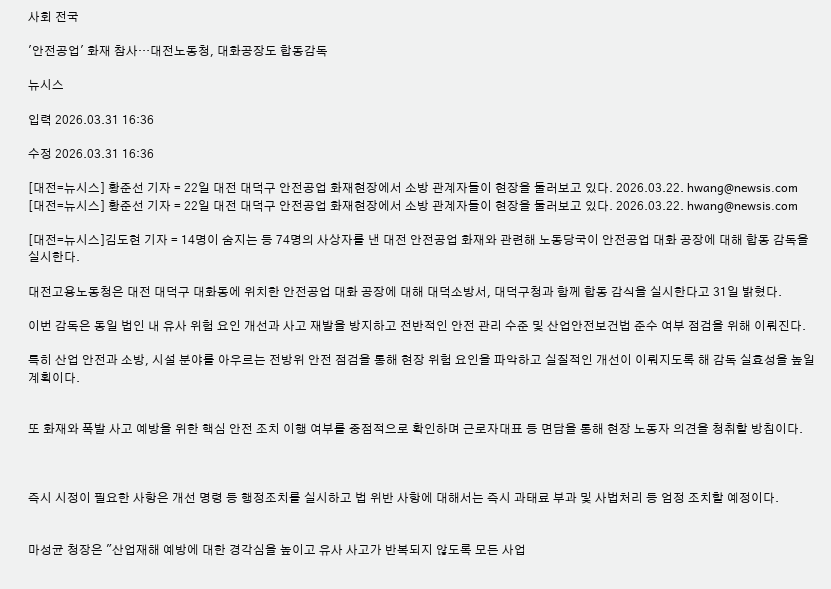사회 전국

'안전공업' 화재 참사…대전노동청, 대화공장도 합동감독

뉴시스

입력 2026.03.31 16:36

수정 2026.03.31 16:36

[대전=뉴시스] 황준선 기자 = 22일 대전 대덕구 안전공업 화재현장에서 소방 관계자들이 현장을 둘러보고 있다. 2026.03.22. hwang@newsis.com
[대전=뉴시스] 황준선 기자 = 22일 대전 대덕구 안전공업 화재현장에서 소방 관계자들이 현장을 둘러보고 있다. 2026.03.22. hwang@newsis.com

[대전=뉴시스]김도현 기자 = 14명이 숨지는 등 74명의 사상자를 낸 대전 안전공업 화재와 관련해 노동당국이 안전공업 대화 공장에 대해 합동 감독을 실시한다.

대전고용노동청은 대전 대덕구 대화동에 위치한 안전공업 대화 공장에 대해 대덕소방서, 대덕구청과 함께 합동 감식을 실시한다고 31일 밝혔다.

이번 감독은 동일 법인 내 유사 위험 요인 개선과 사고 재발을 방지하고 전반적인 안전 관리 수준 및 산업안전보건법 준수 여부 점검을 위해 이뤄진다.

특히 산업 안전과 소방, 시설 분야를 아우르는 전방위 안전 점검을 통해 현장 위험 요인을 파악하고 실질적인 개선이 이뤄지도록 해 감독 실효성을 높일 계획이다.


또 화재와 폭발 사고 예방을 위한 핵심 안전 조치 이행 여부를 중점적으로 확인하며 근로자대표 등 면담을 통해 현장 노동자 의견을 청취할 방침이다.



즉시 시정이 필요한 사항은 개선 명령 등 행정조치를 실시하고 법 위반 사항에 대해서는 즉시 과태료 부과 및 사법처리 등 엄정 조치할 예정이다.


마성균 청장은 "산업재해 예방에 대한 경각심을 높이고 유사 사고가 반복되지 않도록 모든 사업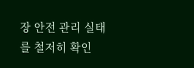장 안전 관리 실태를 철저히 확인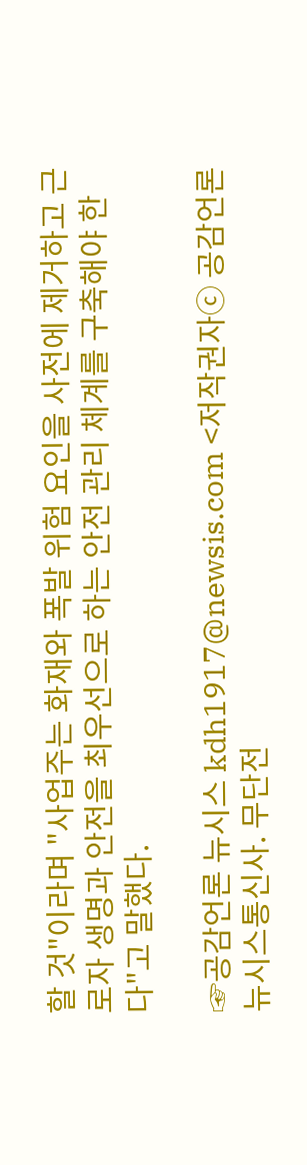할 것"이라며 "사업주는 화재와 폭발 위험 요인을 사전에 제거하고 근로자 생명과 안전을 최우선으로 하는 안전 관리 체계를 구축해야 한다"고 말했다.

☞공감언론 뉴시스 kdh1917@newsis.com <저작권자ⓒ 공감언론 뉴시스통신사. 무단전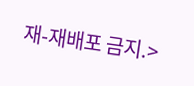재-재배포 금지.>